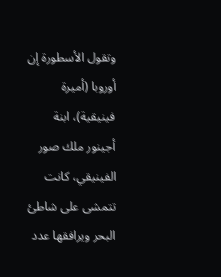وتقول الأسطورة إن أوروبا (أميرة فينيقية)، ابنة أجينور ملك صور الفينيقي، كانت تتمشى على شاطئ البحر ويرافقها عدد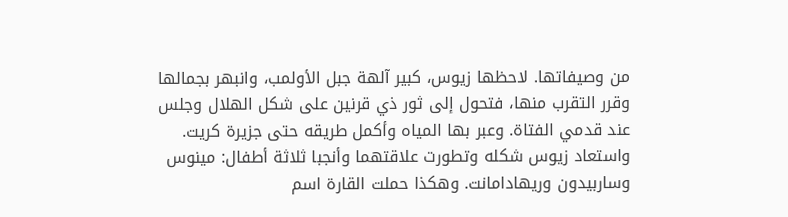من وصيفاتها. لاحظها زيوس، كبير آلهة جبل الأولمب، وانبهر بجمالها وقرر التقرب منها، فتحول إلى ثور ذي قرنين على شكل الهلال وجلس عند قدمي الفتاة. وعبر بها المياه وأكمل طريقه حتى جزيرة كريت. واستعاد زيوس شكله وتطورت علاقتهما وأنجبا ثلاثة أطفال: مينوس وساربيدون وريهادامانت. وهكذا حملت القارة اسم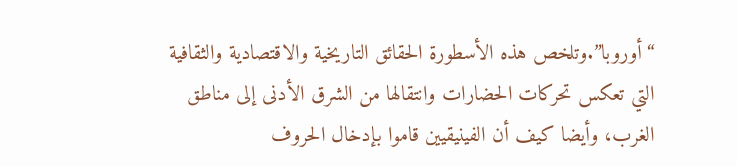“أوروبا”.وتلخص هذه الأسطورة الحقائق التاريخية والاقتصادية والثقافية التي تعكس تحركات الحضارات وانتقالها من الشرق الأدنى إلى مناطق الغرب، وأيضا كيف أن الفينيقيين قاموا بإدخال الحروف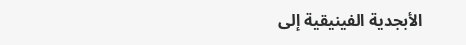الأبجدية الفينيقية إلى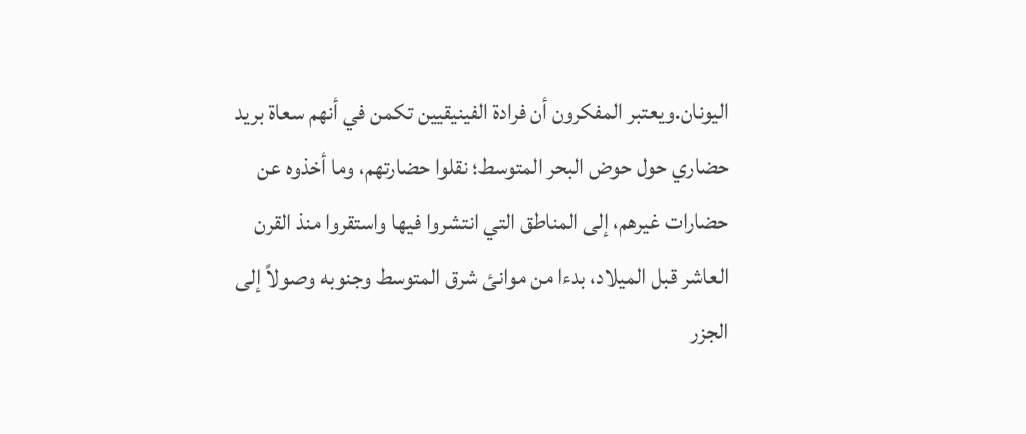اليونان.ويعتبر المفكرون أن فرادة الفينيقيين تكمن في أنهم سعاة بريد حضاري حول حوض البحر المتوسط؛ نقلوا حضارتهم، وما أخذوه عن حضارات غيرهم، إلى المناطق التي انتشروا فيها واستقروا منذ القرن العاشر قبل الميلاد، بدءا من موانئ شرق المتوسط وجنوبه وصولاً إلى الجزر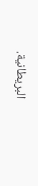البريطانية.